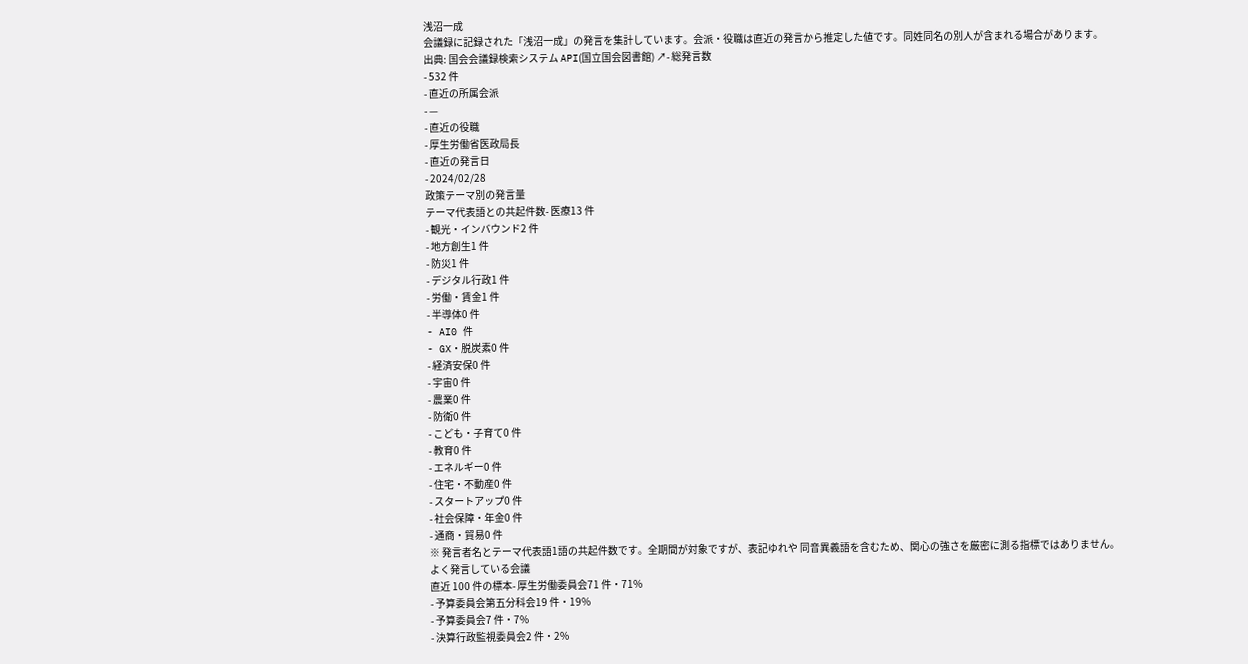浅沼一成
会議録に記録された「浅沼一成」の発言を集計しています。会派・役職は直近の発言から推定した値です。同姓同名の別人が含まれる場合があります。
出典: 国会会議録検索システム API(国立国会図書館) ↗- 総発言数
- 532 件
- 直近の所属会派
- —
- 直近の役職
- 厚生労働省医政局長
- 直近の発言日
- 2024/02/28
政策テーマ別の発言量
テーマ代表語との共起件数- 医療13 件
- 観光・インバウンド2 件
- 地方創生1 件
- 防災1 件
- デジタル行政1 件
- 労働・賃金1 件
- 半導体0 件
- AI0 件
- GX・脱炭素0 件
- 経済安保0 件
- 宇宙0 件
- 農業0 件
- 防衛0 件
- こども・子育て0 件
- 教育0 件
- エネルギー0 件
- 住宅・不動産0 件
- スタートアップ0 件
- 社会保障・年金0 件
- 通商・貿易0 件
※ 発言者名とテーマ代表語1語の共起件数です。全期間が対象ですが、表記ゆれや 同音異義語を含むため、関心の強さを厳密に測る指標ではありません。
よく発言している会議
直近 100 件の標本- 厚生労働委員会71 件・71%
- 予算委員会第五分科会19 件・19%
- 予算委員会7 件・7%
- 決算行政監視委員会2 件・2%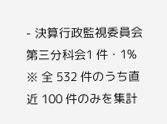- 決算行政監視委員会第三分科会1 件・1%
※ 全 532 件のうち直近 100 件のみを集計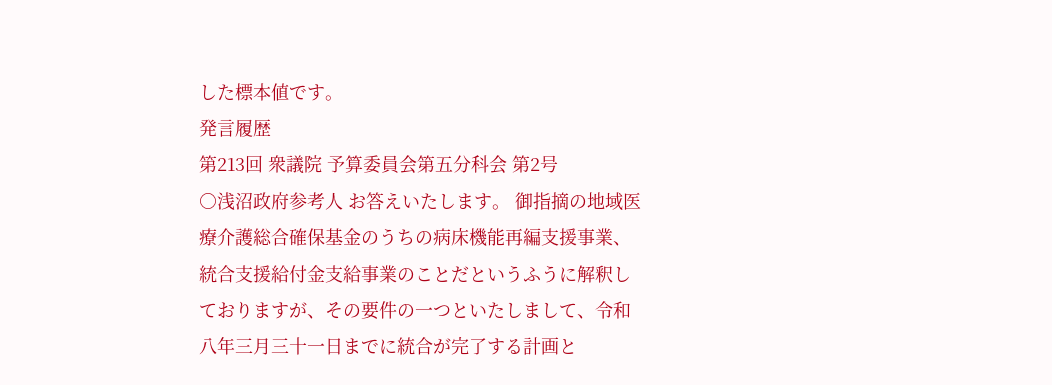した標本値です。
発言履歴
第213回 衆議院 予算委員会第五分科会 第2号
○浅沼政府参考人 お答えいたします。 御指摘の地域医療介護総合確保基金のうちの病床機能再編支援事業、統合支援給付金支給事業のことだというふうに解釈しておりますが、その要件の一つといたしまして、令和八年三月三十一日までに統合が完了する計画と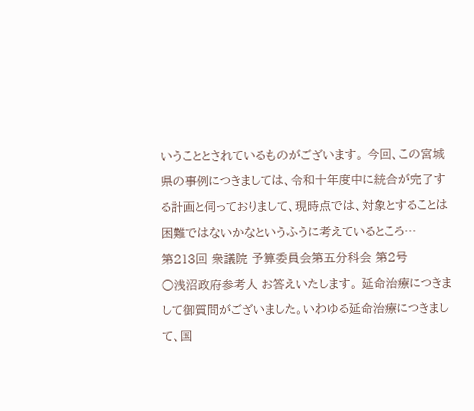いうこととされているものがございます。 今回、この宮城県の事例につきましては、令和十年度中に統合が完了する計画と伺っておりまして、現時点では、対象とすることは困難ではないかなというふうに考えているところ…
第213回 衆議院 予算委員会第五分科会 第2号
○浅沼政府参考人 お答えいたします。 延命治療につきまして御質問がございました。いわゆる延命治療につきまして、国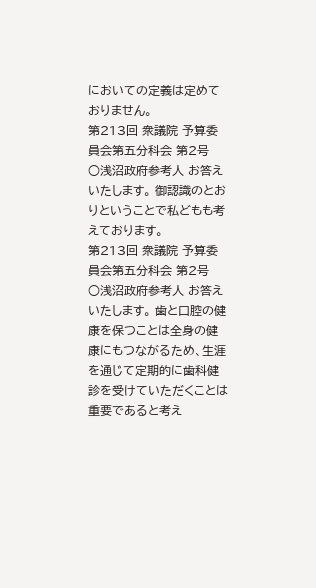においての定義は定めておりません。
第213回 衆議院 予算委員会第五分科会 第2号
○浅沼政府参考人 お答えいたします。 御認識のとおりということで私どもも考えております。
第213回 衆議院 予算委員会第五分科会 第2号
○浅沼政府参考人 お答えいたします。 歯と口腔の健康を保つことは全身の健康にもつながるため、生涯を通じて定期的に歯科健診を受けていただくことは重要であると考え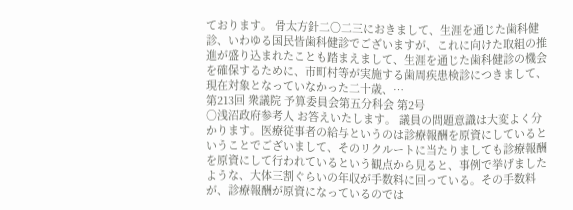ております。 骨太方針二〇二三におきまして、生涯を通じた歯科健診、いわゆる国民皆歯科健診でございますが、これに向けた取組の推進が盛り込まれたことも踏まえまして、生涯を通じた歯科健診の機会を確保するために、市町村等が実施する歯周疾患検診につきまして、現在対象となっていなかった二十歳、…
第213回 衆議院 予算委員会第五分科会 第2号
○浅沼政府参考人 お答えいたします。 議員の問題意識は大変よく分かります。医療従事者の給与というのは診療報酬を原資にしているということでございまして、そのリクルートに当たりましても診療報酬を原資にして行われているという観点から見ると、事例で挙げましたような、大体三割ぐらいの年収が手数料に回っている。その手数料が、診療報酬が原資になっているのでは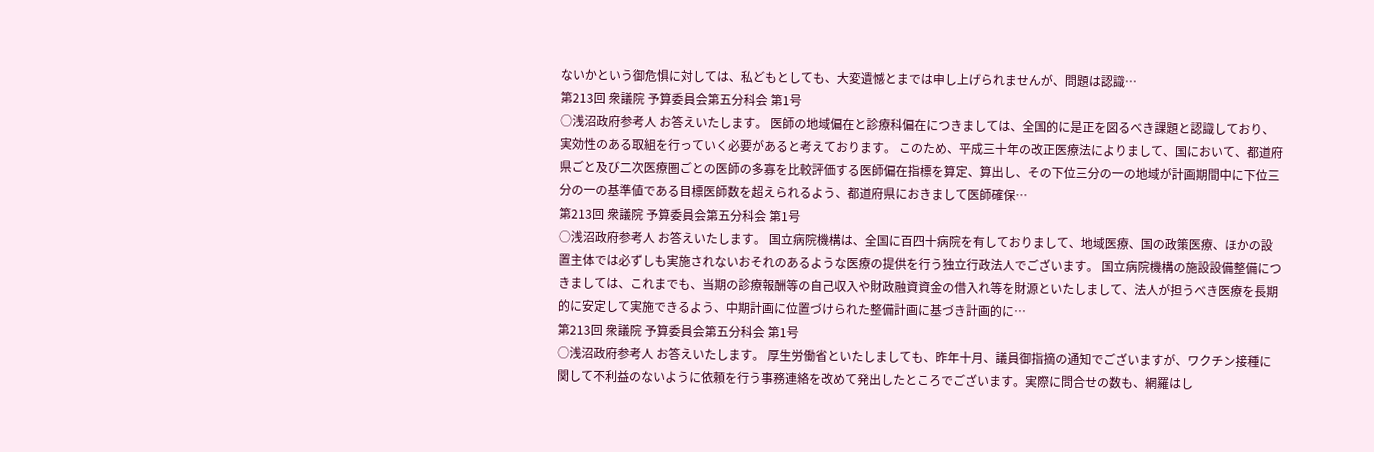ないかという御危惧に対しては、私どもとしても、大変遺憾とまでは申し上げられませんが、問題は認識…
第213回 衆議院 予算委員会第五分科会 第1号
○浅沼政府参考人 お答えいたします。 医師の地域偏在と診療科偏在につきましては、全国的に是正を図るべき課題と認識しており、実効性のある取組を行っていく必要があると考えております。 このため、平成三十年の改正医療法によりまして、国において、都道府県ごと及び二次医療圏ごとの医師の多寡を比較評価する医師偏在指標を算定、算出し、その下位三分の一の地域が計画期間中に下位三分の一の基準値である目標医師数を超えられるよう、都道府県におきまして医師確保…
第213回 衆議院 予算委員会第五分科会 第1号
○浅沼政府参考人 お答えいたします。 国立病院機構は、全国に百四十病院を有しておりまして、地域医療、国の政策医療、ほかの設置主体では必ずしも実施されないおそれのあるような医療の提供を行う独立行政法人でございます。 国立病院機構の施設設備整備につきましては、これまでも、当期の診療報酬等の自己収入や財政融資資金の借入れ等を財源といたしまして、法人が担うべき医療を長期的に安定して実施できるよう、中期計画に位置づけられた整備計画に基づき計画的に…
第213回 衆議院 予算委員会第五分科会 第1号
○浅沼政府参考人 お答えいたします。 厚生労働省といたしましても、昨年十月、議員御指摘の通知でございますが、ワクチン接種に関して不利益のないように依頼を行う事務連絡を改めて発出したところでございます。実際に問合せの数も、網羅はし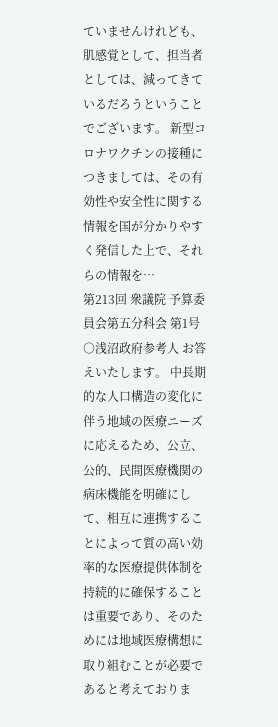ていませんけれども、肌感覚として、担当者としては、減ってきているだろうということでございます。 新型コロナワクチンの接種につきましては、その有効性や安全性に関する情報を国が分かりやすく発信した上で、それらの情報を…
第213回 衆議院 予算委員会第五分科会 第1号
○浅沼政府参考人 お答えいたします。 中長期的な人口構造の変化に伴う地域の医療ニーズに応えるため、公立、公的、民間医療機関の病床機能を明確にして、相互に連携することによって質の高い効率的な医療提供体制を持続的に確保することは重要であり、そのためには地域医療構想に取り組むことが必要であると考えておりま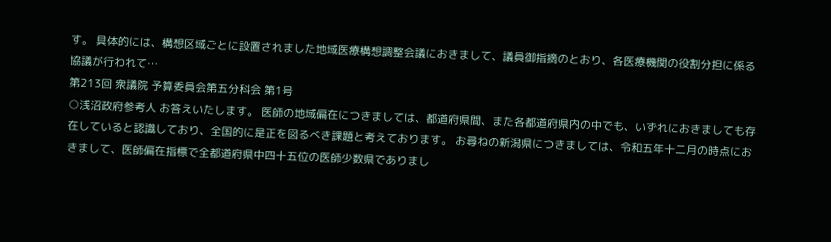す。 具体的には、構想区域ごとに設置されました地域医療構想調整会議におきまして、議員御指摘のとおり、各医療機関の役割分担に係る協議が行われて…
第213回 衆議院 予算委員会第五分科会 第1号
○浅沼政府参考人 お答えいたします。 医師の地域偏在につきましては、都道府県間、また各都道府県内の中でも、いずれにおきましても存在していると認識しており、全国的に是正を図るべき課題と考えております。 お尋ねの新潟県につきましては、令和五年十二月の時点におきまして、医師偏在指標で全都道府県中四十五位の医師少数県でありまし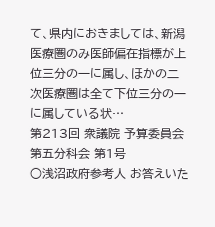て、県内におきましては、新潟医療圏のみ医師偏在指標が上位三分の一に属し、ほかの二次医療圏は全て下位三分の一に属している状…
第213回 衆議院 予算委員会第五分科会 第1号
○浅沼政府参考人 お答えいた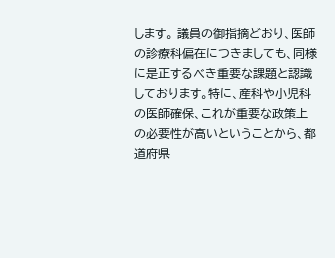します。 議員の御指摘どおり、医師の診療科偏在につきましても、同様に是正するべき重要な課題と認識しております。特に、産科や小児科の医師確保、これが重要な政策上の必要性が高いということから、都道府県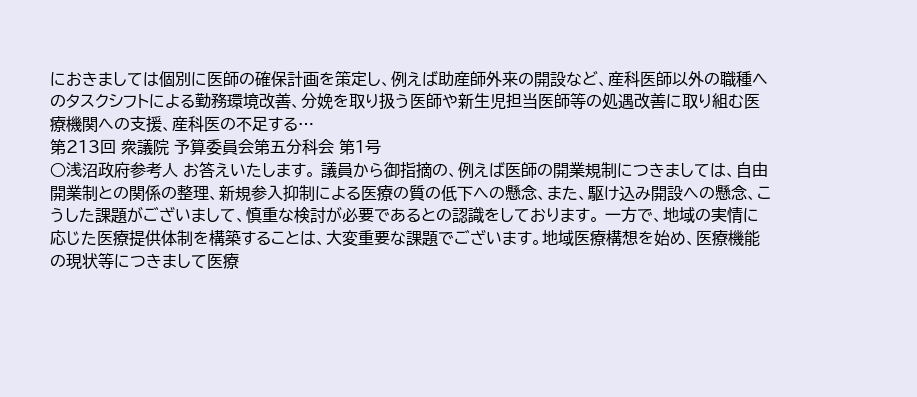におきましては個別に医師の確保計画を策定し、例えば助産師外来の開設など、産科医師以外の職種へのタスクシフトによる勤務環境改善、分娩を取り扱う医師や新生児担当医師等の処遇改善に取り組む医療機関への支援、産科医の不足する…
第213回 衆議院 予算委員会第五分科会 第1号
○浅沼政府参考人 お答えいたします。 議員から御指摘の、例えば医師の開業規制につきましては、自由開業制との関係の整理、新規参入抑制による医療の質の低下への懸念、また、駆け込み開設への懸念、こうした課題がございまして、慎重な検討が必要であるとの認識をしております。 一方で、地域の実情に応じた医療提供体制を構築することは、大変重要な課題でございます。地域医療構想を始め、医療機能の現状等につきまして医療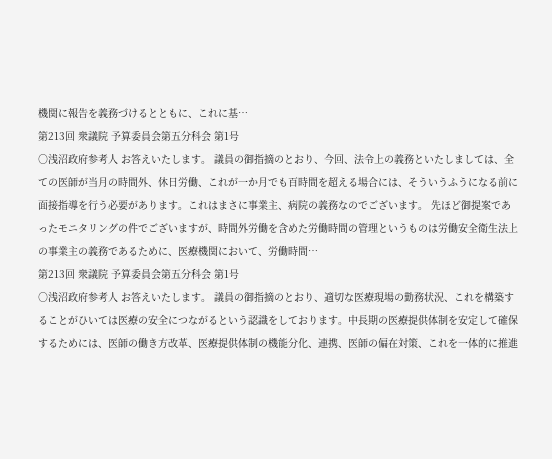機関に報告を義務づけるとともに、これに基…
第213回 衆議院 予算委員会第五分科会 第1号
○浅沼政府参考人 お答えいたします。 議員の御指摘のとおり、今回、法令上の義務といたしましては、全ての医師が当月の時間外、休日労働、これが一か月でも百時間を超える場合には、そういうふうになる前に面接指導を行う必要があります。これはまさに事業主、病院の義務なのでございます。 先ほど御提案であったモニタリングの件でございますが、時間外労働を含めた労働時間の管理というものは労働安全衛生法上の事業主の義務であるために、医療機関において、労働時間…
第213回 衆議院 予算委員会第五分科会 第1号
○浅沼政府参考人 お答えいたします。 議員の御指摘のとおり、適切な医療現場の勤務状況、これを構築することがひいては医療の安全につながるという認識をしております。中長期の医療提供体制を安定して確保するためには、医師の働き方改革、医療提供体制の機能分化、連携、医師の偏在対策、これを一体的に推進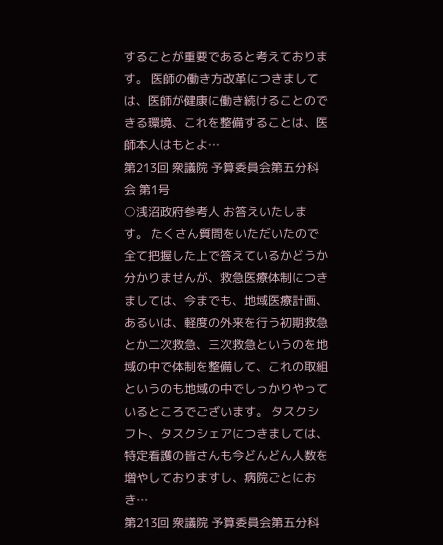することが重要であると考えております。 医師の働き方改革につきましては、医師が健康に働き続けることのできる環境、これを整備することは、医師本人はもとよ…
第213回 衆議院 予算委員会第五分科会 第1号
○浅沼政府参考人 お答えいたします。 たくさん質問をいただいたので全て把握した上で答えているかどうか分かりませんが、救急医療体制につきましては、今までも、地域医療計画、あるいは、軽度の外来を行う初期救急とか二次救急、三次救急というのを地域の中で体制を整備して、これの取組というのも地域の中でしっかりやっているところでございます。 タスクシフト、タスクシェアにつきましては、特定看護の皆さんも今どんどん人数を増やしておりますし、病院ごとにおき…
第213回 衆議院 予算委員会第五分科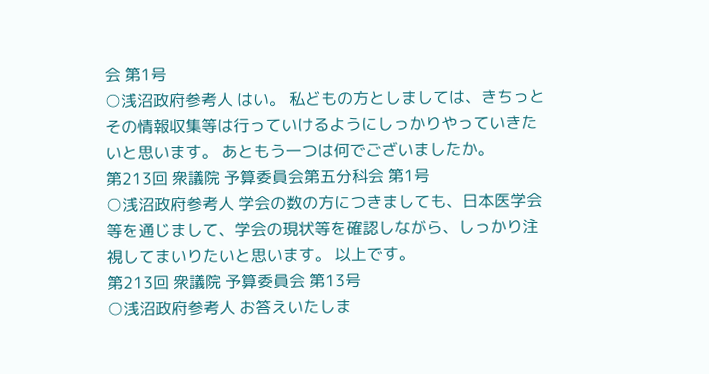会 第1号
○浅沼政府参考人 はい。 私どもの方としましては、きちっとその情報収集等は行っていけるようにしっかりやっていきたいと思います。 あともう一つは何でございましたか。
第213回 衆議院 予算委員会第五分科会 第1号
○浅沼政府参考人 学会の数の方につきましても、日本医学会等を通じまして、学会の現状等を確認しながら、しっかり注視してまいりたいと思います。 以上です。
第213回 衆議院 予算委員会 第13号
○浅沼政府参考人 お答えいたしま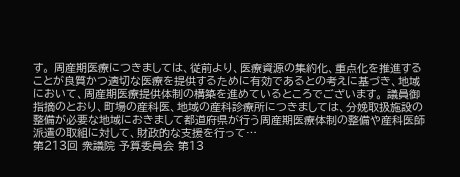す。 周産期医療につきましては、従前より、医療資源の集約化、重点化を推進することが良質かつ適切な医療を提供するために有効であるとの考えに基づき、地域において、周産期医療提供体制の構築を進めているところでございます。 議員御指摘のとおり、町場の産科医、地域の産科診療所につきましては、分娩取扱施設の整備が必要な地域におきまして都道府県が行う周産期医療体制の整備や産科医師派遣の取組に対して、財政的な支援を行って…
第213回 衆議院 予算委員会 第13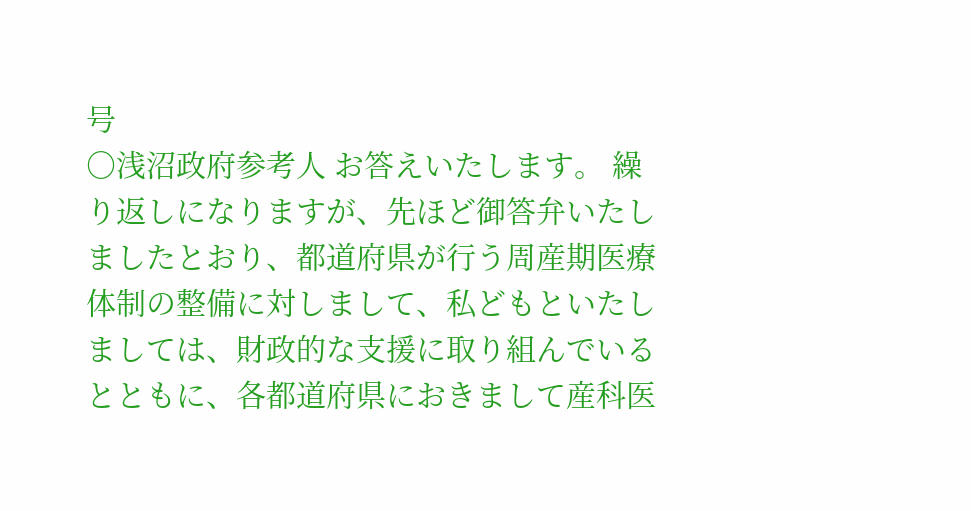号
○浅沼政府参考人 お答えいたします。 繰り返しになりますが、先ほど御答弁いたしましたとおり、都道府県が行う周産期医療体制の整備に対しまして、私どもといたしましては、財政的な支援に取り組んでいるとともに、各都道府県におきまして産科医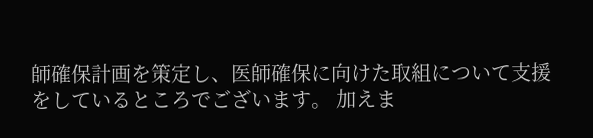師確保計画を策定し、医師確保に向けた取組について支援をしているところでございます。 加えま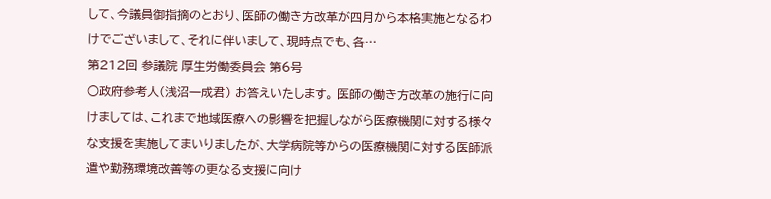して、今議員御指摘のとおり、医師の働き方改革が四月から本格実施となるわけでございまして、それに伴いまして、現時点でも、各…
第212回 参議院 厚生労働委員会 第6号
○政府参考人(浅沼一成君) お答えいたします。 医師の働き方改革の施行に向けましては、これまで地域医療への影響を把握しながら医療機関に対する様々な支援を実施してまいりましたが、大学病院等からの医療機関に対する医師派遣や勤務環境改善等の更なる支援に向け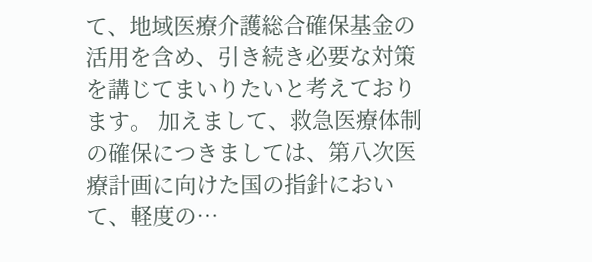て、地域医療介護総合確保基金の活用を含め、引き続き必要な対策を講じてまいりたいと考えております。 加えまして、救急医療体制の確保につきましては、第八次医療計画に向けた国の指針において、軽度の…